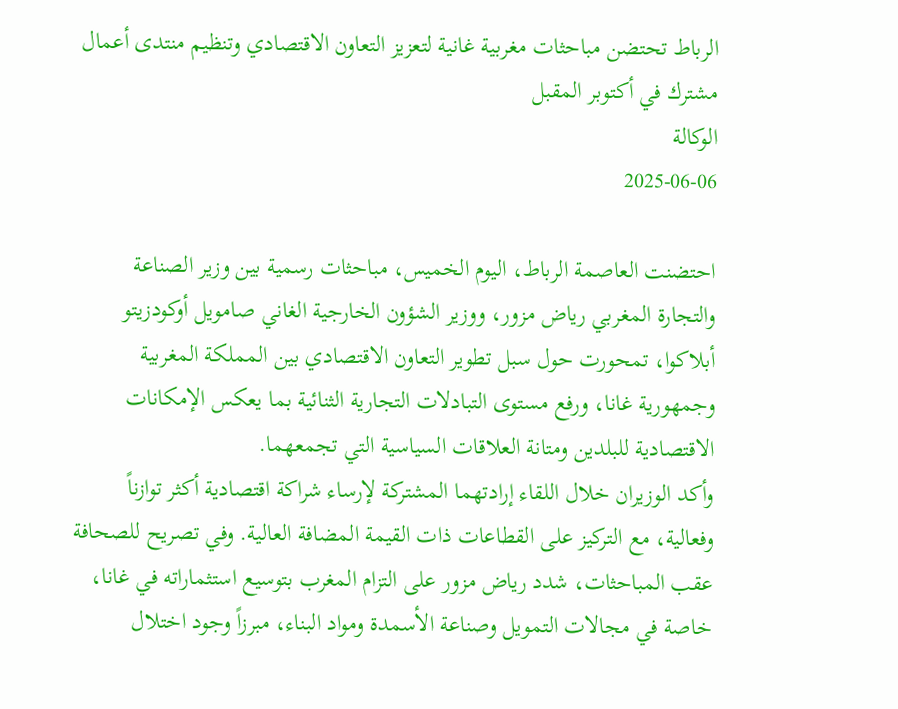الرباط تحتضن مباحثات مغربية غانية لتعزيز التعاون الاقتصادي وتنظيم منتدى أعمال مشترك في أكتوبر المقبل
الوكالة
2025-06-06

احتضنت العاصمة الرباط، اليوم الخميس، مباحثات رسمية بين وزير الصناعة والتجارة المغربي رياض مزور، ووزير الشؤون الخارجية الغاني صامويل أوكودزيتو أبلاكوا، تمحورت حول سبل تطوير التعاون الاقتصادي بين المملكة المغربية وجمهورية غانا، ورفع مستوى التبادلات التجارية الثنائية بما يعكس الإمكانات الاقتصادية للبلدين ومتانة العلاقات السياسية التي تجمعهما.
وأكد الوزيران خلال اللقاء إرادتهما المشتركة لإرساء شراكة اقتصادية أكثر توازناً وفعالية، مع التركيز على القطاعات ذات القيمة المضافة العالية. وفي تصريح للصحافة عقب المباحثات، شدد رياض مزور على التزام المغرب بتوسيع استثماراته في غانا، خاصة في مجالات التمويل وصناعة الأسمدة ومواد البناء، مبرزاً وجود اختلال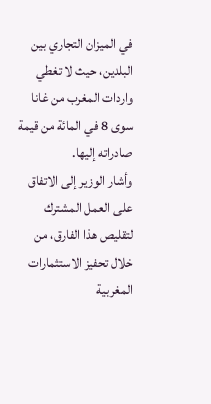في الميزان التجاري بين البلدين، حيث لا تغطي واردات المغرب من غانا سوى 8 في المائة من قيمة صادراته إليها.
وأشار الوزير إلى الاتفاق على العمل المشترك لتقليص هذا الفارق، من خلال تحفيز الاستثمارات المغربية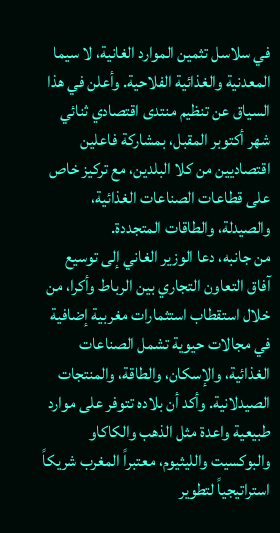في سلاسل تثمين الموارد الغانية، لا سيما المعدنية والغذائية الفلاحية. وأعلن في هذا السياق عن تنظيم منتدى اقتصادي ثنائي شهر أكتوبر المقبل، بمشاركة فاعلين اقتصاديين من كلا البلدين، مع تركيز خاص على قطاعات الصناعات الغذائية، والصيدلة، والطاقات المتجددة.
من جانبه، دعا الوزير الغاني إلى توسيع آفاق التعاون التجاري بين الرباط وأكرا، من خلال استقطاب استثمارات مغربية إضافية في مجالات حيوية تشمل الصناعات الغذائية، والإسكان، والطاقة، والمنتجات الصيدلانية. وأكد أن بلاده تتوفر على موارد طبيعية واعدة مثل الذهب والكاكاو والبوكسيت والليثيوم، معتبراً المغرب شريكاً استراتيجياً لتطوير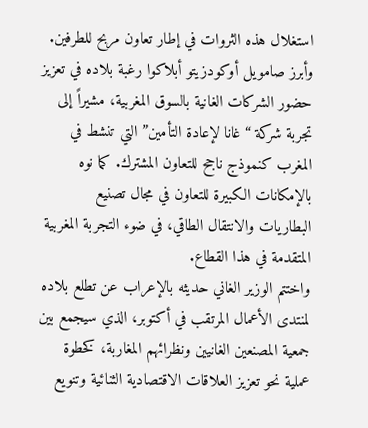استغلال هذه الثروات في إطار تعاون مربح للطرفين.
وأبرز صامويل أوكودزيتو أبلاكوا رغبة بلاده في تعزيز حضور الشركات الغانية بالسوق المغربية، مشيراً إلى تجربة شركة “غانا لإعادة التأمين” التي تنشط في المغرب كنموذج ناجح للتعاون المشترك. كما نوه بالإمكانات الكبيرة للتعاون في مجال تصنيع البطاريات والانتقال الطاقي، في ضوء التجربة المغربية المتقدمة في هذا القطاع.
واختتم الوزير الغاني حديثه بالإعراب عن تطلع بلاده لمنتدى الأعمال المرتقب في أكتوبر، الذي سيجمع بين جمعية المصنعين الغانيين ونظرائهم المغاربة، كخطوة عملية نحو تعزيز العلاقات الاقتصادية الثنائية وتنويع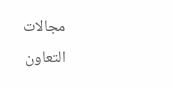مجالات التعاون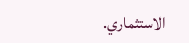الاستثماري.